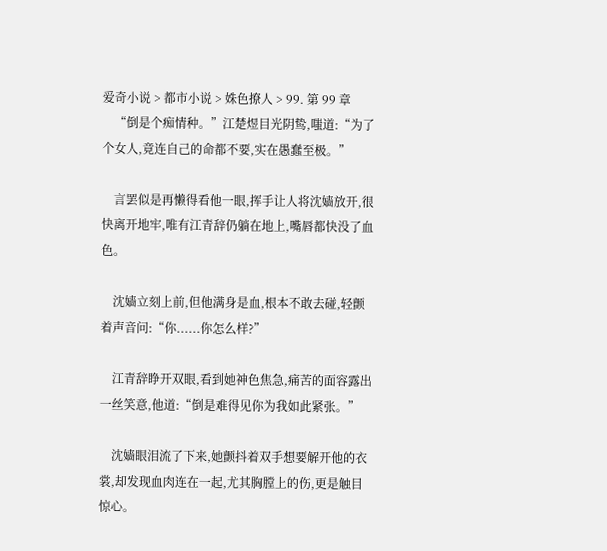爱奇小说 > 都市小说 > 姝色撩人 > 99. 第 99 章
    “倒是个痴情种。”江楚煜目光阴鸷,嗤道:“为了个女人,竟连自己的命都不要,实在愚蠢至极。”

    言罢似是再懒得看他一眼,挥手让人将沈嫱放开,很快离开地牢,唯有江青辞仍躺在地上,嘴唇都快没了血色。

    沈嫱立刻上前,但他满身是血,根本不敢去碰,轻颤着声音问:“你......你怎么样?”

    江青辞睁开双眼,看到她神色焦急,痛苦的面容露出一丝笑意,他道:“倒是难得见你为我如此紧张。”

    沈嫱眼泪流了下来,她颤抖着双手想要解开他的衣裳,却发现血肉连在一起,尤其胸膛上的伤,更是触目惊心。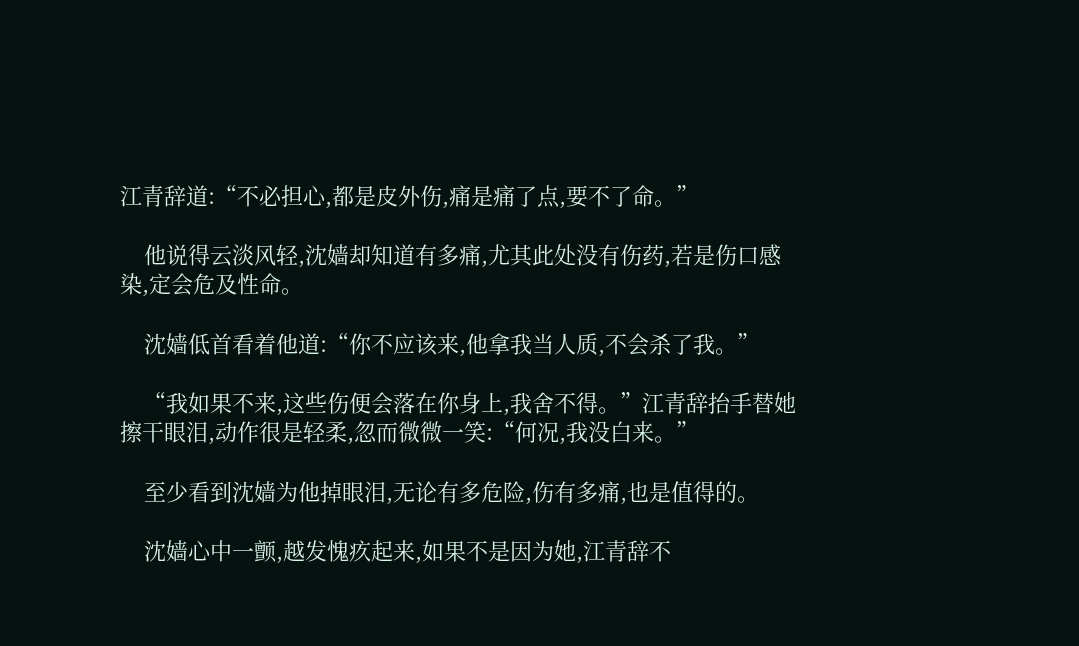江青辞道:“不必担心,都是皮外伤,痛是痛了点,要不了命。”

    他说得云淡风轻,沈嫱却知道有多痛,尤其此处没有伤药,若是伤口感染,定会危及性命。

    沈嫱低首看着他道:“你不应该来,他拿我当人质,不会杀了我。”

    “我如果不来,这些伤便会落在你身上,我舍不得。”江青辞抬手替她擦干眼泪,动作很是轻柔,忽而微微一笑:“何况,我没白来。”

    至少看到沈嫱为他掉眼泪,无论有多危险,伤有多痛,也是值得的。

    沈嫱心中一颤,越发愧疚起来,如果不是因为她,江青辞不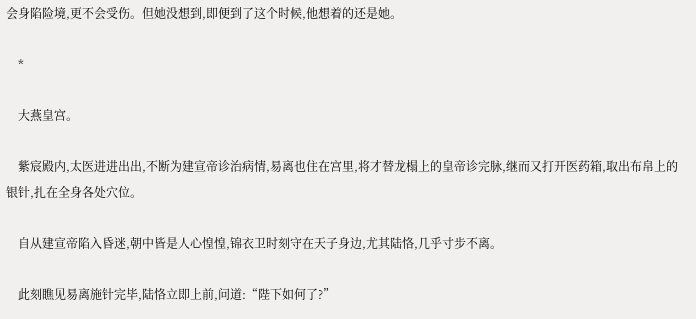会身陷险境,更不会受伤。但她没想到,即便到了这个时候,他想着的还是她。

    *

    大燕皇宫。

    紫宸殿内,太医进进出出,不断为建宣帝诊治病情,易离也住在宫里,将才替龙榻上的皇帝诊完脉,继而又打开医药箱,取出布帛上的银针,扎在全身各处穴位。

    自从建宣帝陷入昏迷,朝中皆是人心惶惶,锦衣卫时刻守在天子身边,尤其陆恪,几乎寸步不离。

    此刻瞧见易离施针完毕,陆恪立即上前,问道:“陛下如何了?”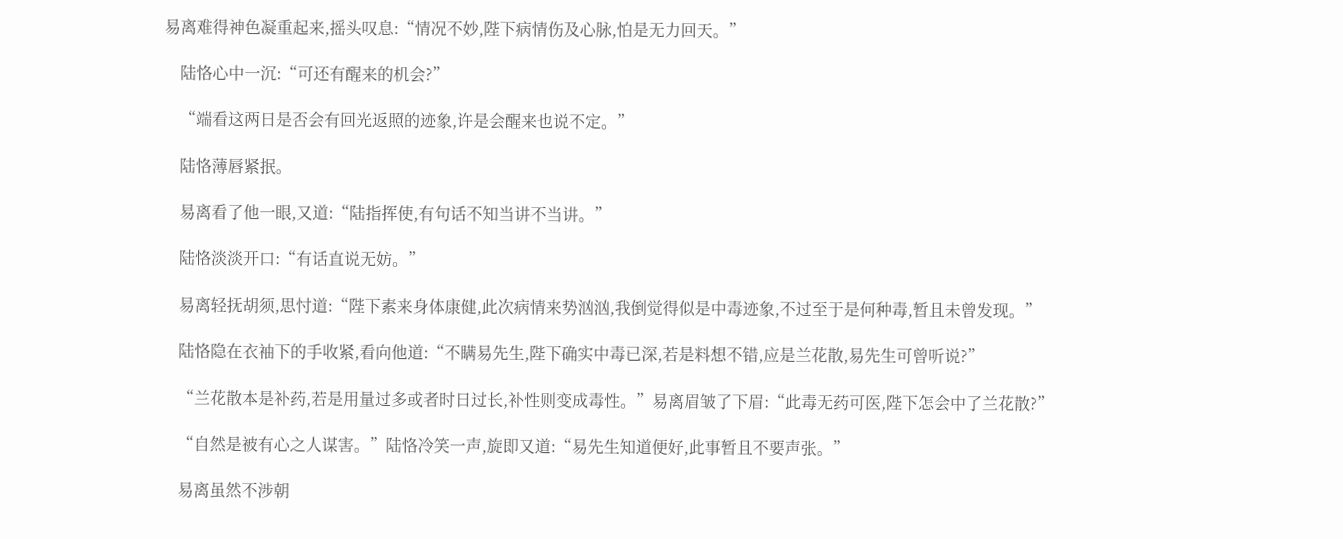易离难得神色凝重起来,摇头叹息:“情况不妙,陛下病情伤及心脉,怕是无力回天。”

    陆恪心中一沉:“可还有醒来的机会?”

    “端看这两日是否会有回光返照的迹象,许是会醒来也说不定。”

    陆恪薄唇紧抿。

    易离看了他一眼,又道:“陆指挥使,有句话不知当讲不当讲。”

    陆恪淡淡开口:“有话直说无妨。”

    易离轻抚胡须,思忖道:“陛下素来身体康健,此次病情来势汹汹,我倒觉得似是中毒迹象,不过至于是何种毒,暂且未曾发现。”

    陆恪隐在衣袖下的手收紧,看向他道:“不瞒易先生,陛下确实中毒已深,若是料想不错,应是兰花散,易先生可曾听说?”

    “兰花散本是补药,若是用量过多或者时日过长,补性则变成毒性。”易离眉皱了下眉:“此毒无药可医,陛下怎会中了兰花散?”

    “自然是被有心之人谋害。”陆恪冷笑一声,旋即又道:“易先生知道便好,此事暂且不要声张。”

    易离虽然不涉朝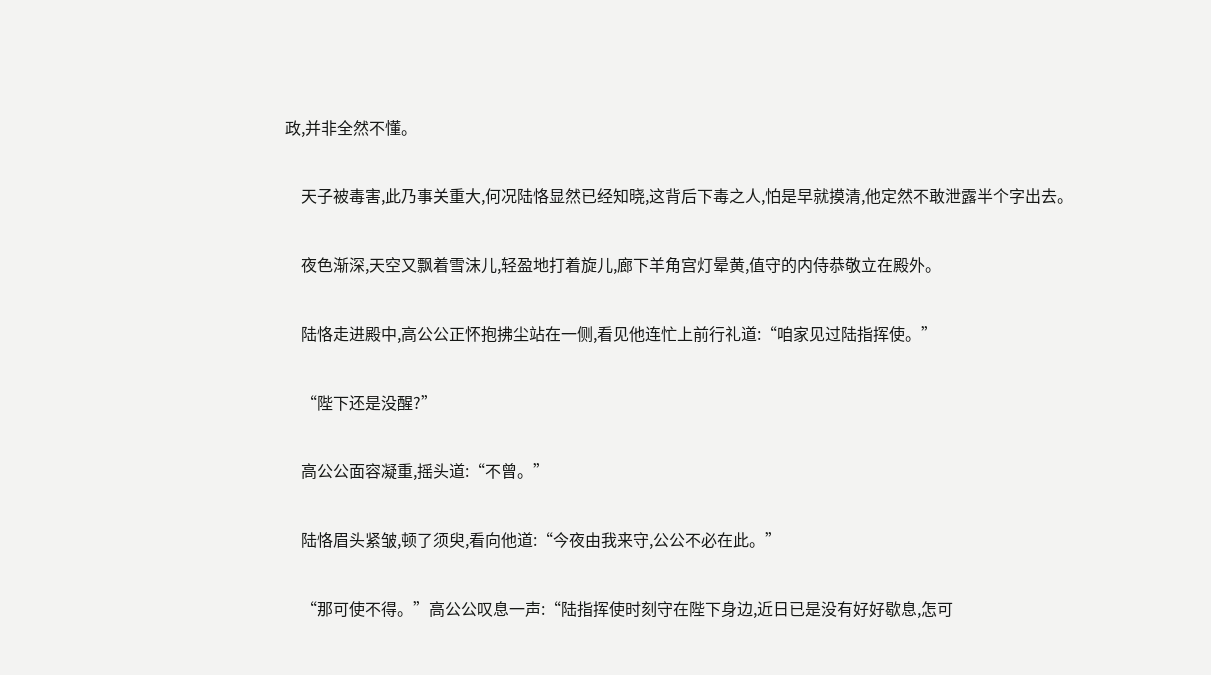政,并非全然不懂。

    天子被毒害,此乃事关重大,何况陆恪显然已经知晓,这背后下毒之人,怕是早就摸清,他定然不敢泄露半个字出去。

    夜色渐深,天空又飘着雪沫儿,轻盈地打着旋儿,廊下羊角宫灯晕黄,值守的内侍恭敬立在殿外。

    陆恪走进殿中,高公公正怀抱拂尘站在一侧,看见他连忙上前行礼道:“咱家见过陆指挥使。”

    “陛下还是没醒?”

    高公公面容凝重,摇头道:“不曾。”

    陆恪眉头紧皱,顿了须臾,看向他道:“今夜由我来守,公公不必在此。”

    “那可使不得。”高公公叹息一声:“陆指挥使时刻守在陛下身边,近日已是没有好好歇息,怎可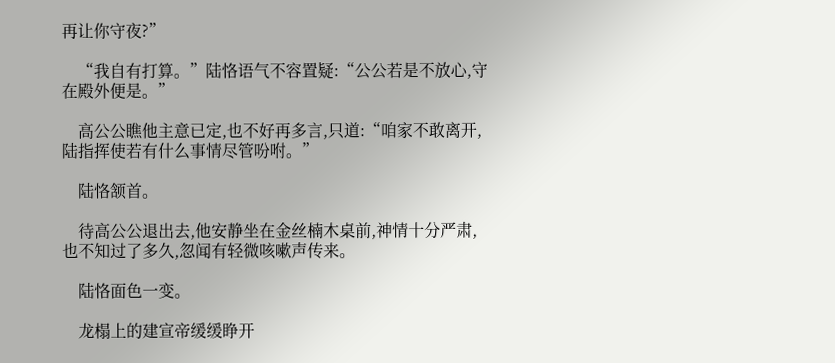再让你守夜?”

    “我自有打算。”陆恪语气不容置疑:“公公若是不放心,守在殿外便是。”

    高公公瞧他主意已定,也不好再多言,只道:“咱家不敢离开,陆指挥使若有什么事情尽管吩咐。”

    陆恪颔首。

    待高公公退出去,他安静坐在金丝楠木桌前,神情十分严肃,也不知过了多久,忽闻有轻微咳嗽声传来。

    陆恪面色一变。

    龙榻上的建宣帝缓缓睁开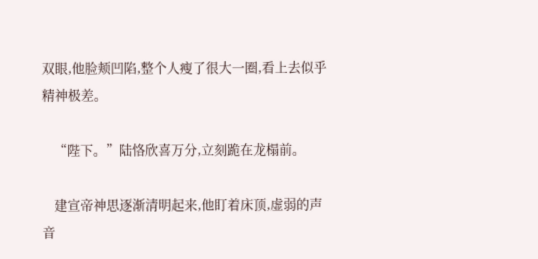双眼,他脸颊凹陷,整个人瘦了很大一圈,看上去似乎精神极差。

    “陛下。”陆恪欣喜万分,立刻跪在龙榻前。

    建宣帝神思逐渐清明起来,他盯着床顶,虚弱的声音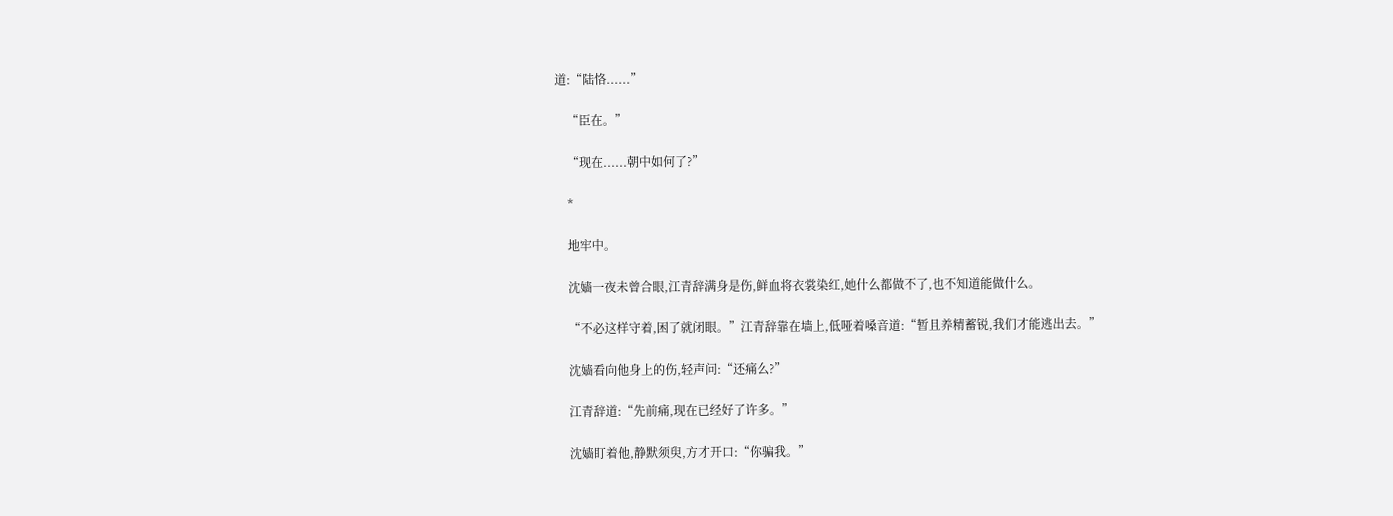道:“陆恪......”

    “臣在。”

    “现在......朝中如何了?”

    *

    地牢中。

    沈嫱一夜未曾合眼,江青辞满身是伤,鲜血将衣裳染红,她什么都做不了,也不知道能做什么。

    “不必这样守着,困了就闭眼。”江青辞靠在墙上,低哑着嗓音道:“暂且养精蓄锐,我们才能逃出去。”

    沈嫱看向他身上的伤,轻声问:“还痛么?”

    江青辞道:“先前痛,现在已经好了许多。”

    沈嫱盯着他,静默须臾,方才开口:“你骗我。”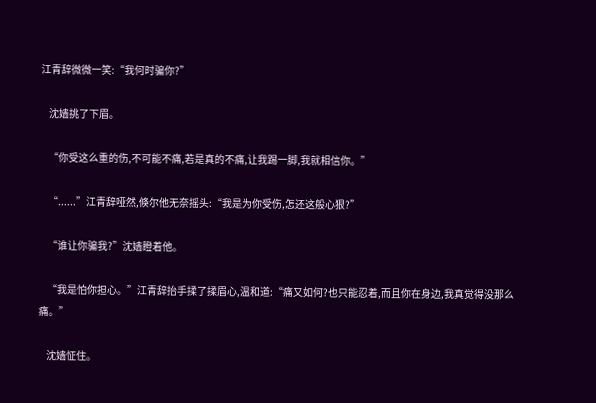江青辞微微一笑:“我何时骗你?”

    沈嫱挑了下眉。

    “你受这么重的伤,不可能不痛,若是真的不痛,让我踢一脚,我就相信你。”

    “......”江青辞哑然,倏尔他无奈摇头:“我是为你受伤,怎还这般心狠?”

    “谁让你骗我?”沈嫱瞪着他。

    “我是怕你担心。”江青辞抬手揉了揉眉心,温和道:“痛又如何?也只能忍着,而且你在身边,我真觉得没那么痛。”

    沈嫱怔住。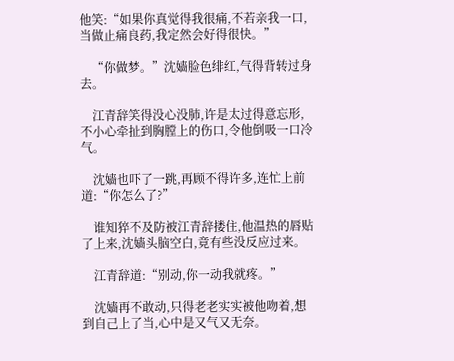他笑:“如果你真觉得我很痛,不若亲我一口,当做止痛良药,我定然会好得很快。”

    “你做梦。”沈嫱脸色绯红,气得背转过身去。

    江青辞笑得没心没肺,许是太过得意忘形,不小心牵扯到胸膛上的伤口,令他倒吸一口冷气。

    沈嫱也吓了一跳,再顾不得许多,连忙上前道:“你怎么了?”

    谁知猝不及防被江青辞搂住,他温热的唇贴了上来,沈嫱头脑空白,竟有些没反应过来。

    江青辞道:“别动,你一动我就疼。”

    沈嫱再不敢动,只得老老实实被他吻着,想到自己上了当,心中是又气又无奈。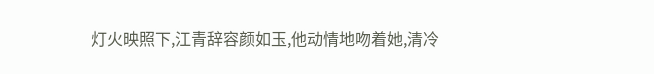灯火映照下,江青辞容颜如玉,他动情地吻着她,清冷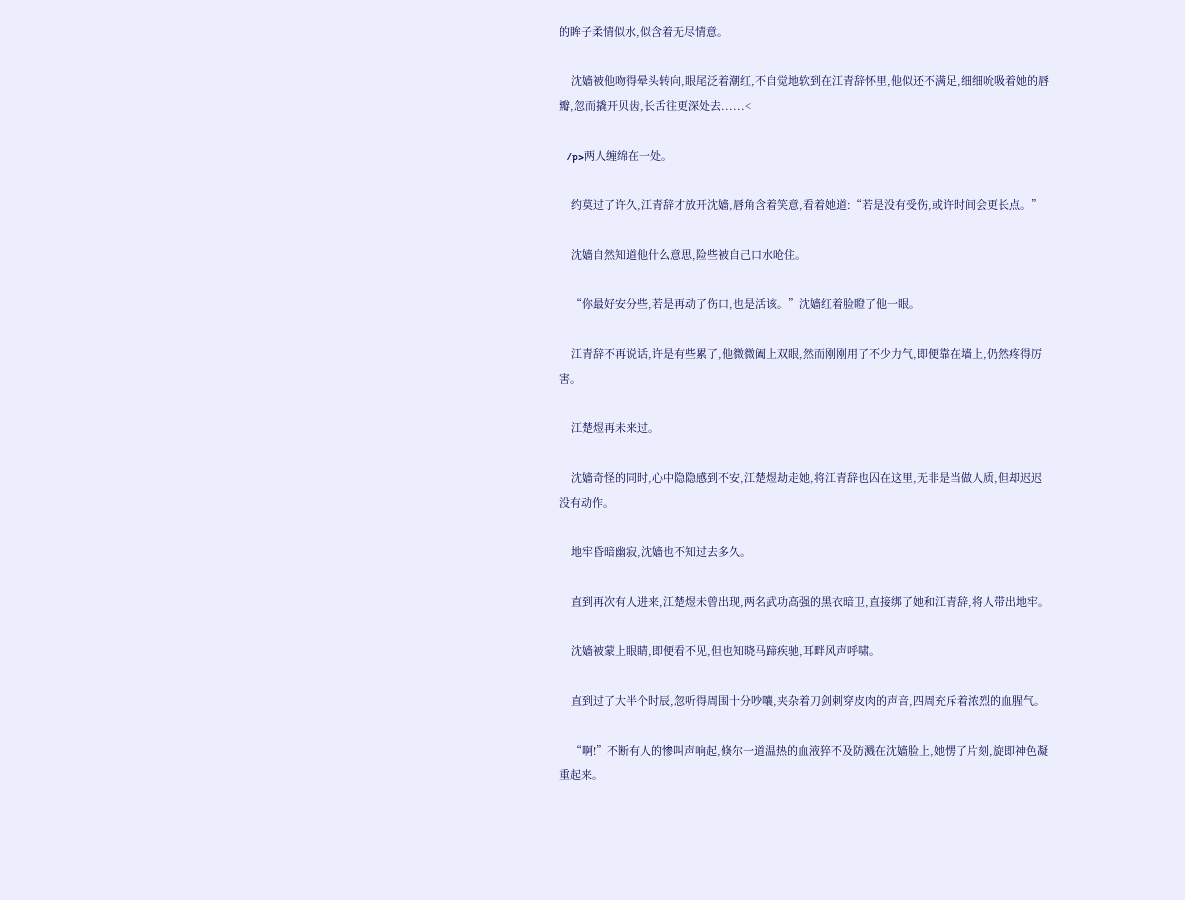的眸子柔情似水,似含着无尽情意。

    沈嫱被他吻得晕头转向,眼尾泛着潮红,不自觉地软到在江青辞怀里,他似还不满足,细细吮吸着她的唇瓣,忽而撬开贝齿,长舌往更深处去......<

    /p>两人缠绵在一处。

    约莫过了许久,江青辞才放开沈嫱,唇角含着笑意,看着她道:“若是没有受伤,或许时间会更长点。”

    沈嫱自然知道他什么意思,险些被自己口水呛住。

    “你最好安分些,若是再动了伤口,也是活该。”沈嫱红着脸瞪了他一眼。

    江青辞不再说话,许是有些累了,他微微阖上双眼,然而刚刚用了不少力气,即便靠在墙上,仍然疼得厉害。

    江楚煜再未来过。

    沈嫱奇怪的同时,心中隐隐感到不安,江楚煜劫走她,将江青辞也囚在这里,无非是当做人质,但却迟迟没有动作。

    地牢昏暗幽寂,沈嫱也不知过去多久。

    直到再次有人进来,江楚煜未曾出现,两名武功高强的黑衣暗卫,直接绑了她和江青辞,将人带出地牢。

    沈嫱被蒙上眼睛,即便看不见,但也知晓马蹄疾驰,耳畔风声呼啸。

    直到过了大半个时辰,忽听得周围十分吵嚷,夹杂着刀剑刺穿皮肉的声音,四周充斥着浓烈的血腥气。

    “啊!”不断有人的惨叫声响起,倏尔一道温热的血液猝不及防溅在沈嫱脸上,她愣了片刻,旋即神色凝重起来。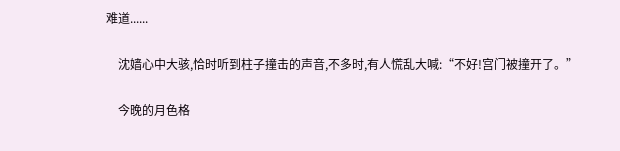难道......

    沈嫱心中大骇,恰时听到柱子撞击的声音,不多时,有人慌乱大喊:“不好!宫门被撞开了。”

    今晚的月色格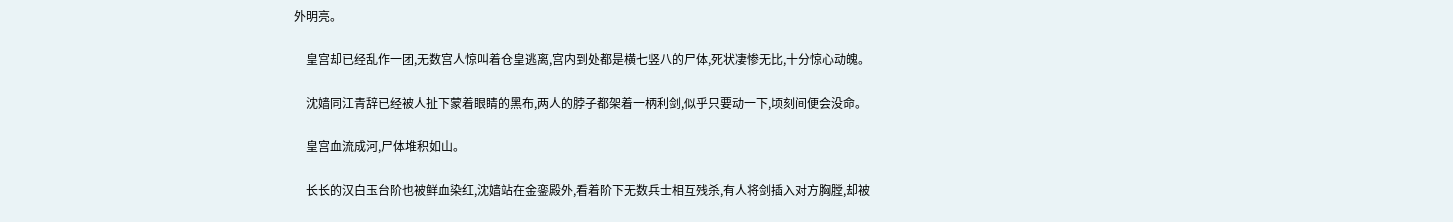外明亮。

    皇宫却已经乱作一团,无数宫人惊叫着仓皇逃离,宫内到处都是横七竖八的尸体,死状凄惨无比,十分惊心动魄。

    沈嫱同江青辞已经被人扯下蒙着眼睛的黑布,两人的脖子都架着一柄利剑,似乎只要动一下,顷刻间便会没命。

    皇宫血流成河,尸体堆积如山。

    长长的汉白玉台阶也被鲜血染红,沈嫱站在金銮殿外,看着阶下无数兵士相互残杀,有人将剑插入对方胸膛,却被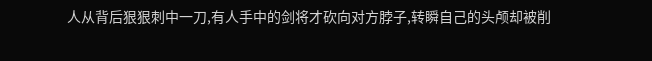人从背后狠狠刺中一刀,有人手中的剑将才砍向对方脖子,转瞬自己的头颅却被削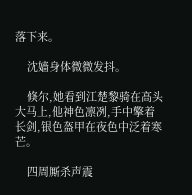落下来。

    沈嫱身体微微发抖。

    倏尔,她看到江楚黎骑在高头大马上,他神色凛冽,手中擎着长剑,银色盔甲在夜色中泛着寒芒。

    四周厮杀声震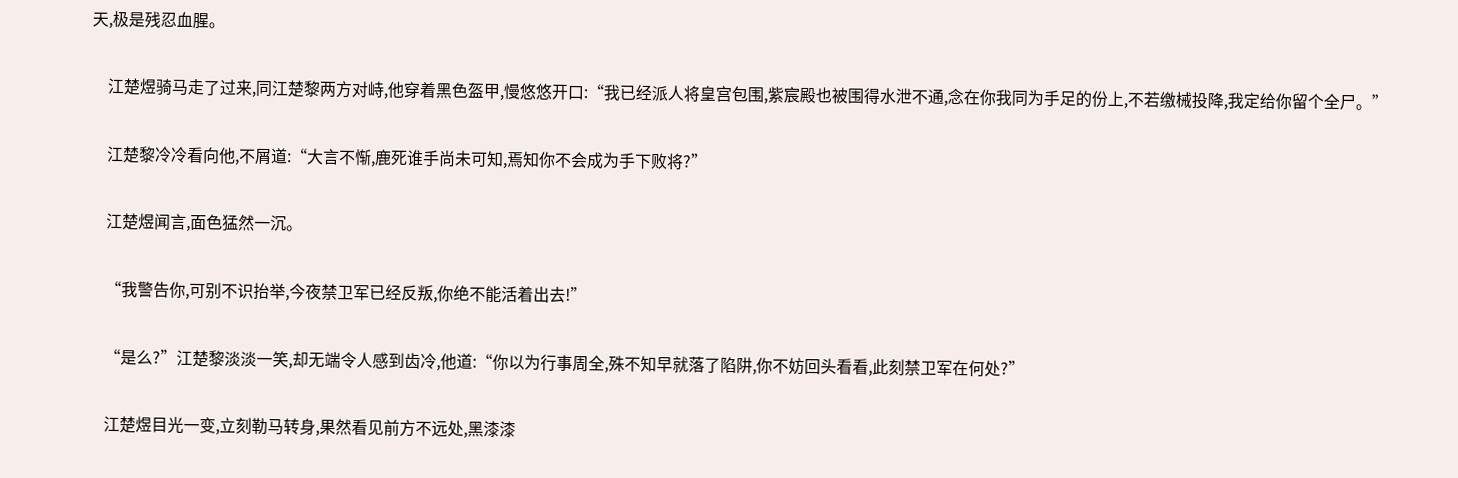天,极是残忍血腥。

    江楚煜骑马走了过来,同江楚黎两方对峙,他穿着黑色盔甲,慢悠悠开口:“我已经派人将皇宫包围,紫宸殿也被围得水泄不通,念在你我同为手足的份上,不若缴械投降,我定给你留个全尸。”

    江楚黎冷冷看向他,不屑道:“大言不惭,鹿死谁手尚未可知,焉知你不会成为手下败将?”

    江楚煜闻言,面色猛然一沉。

    “我警告你,可别不识抬举,今夜禁卫军已经反叛,你绝不能活着出去!”

    “是么?”江楚黎淡淡一笑,却无端令人感到齿冷,他道:“你以为行事周全,殊不知早就落了陷阱,你不妨回头看看,此刻禁卫军在何处?”

    江楚煜目光一变,立刻勒马转身,果然看见前方不远处,黑漆漆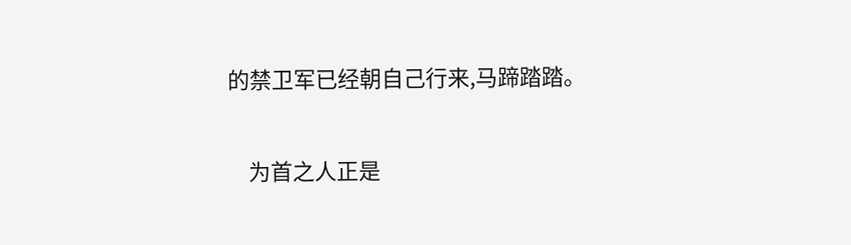的禁卫军已经朝自己行来,马蹄踏踏。

    为首之人正是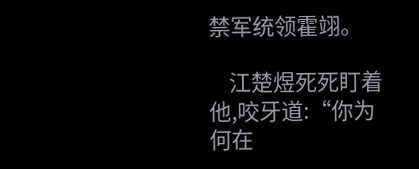禁军统领霍翊。

    江楚煜死死盯着他,咬牙道:“你为何在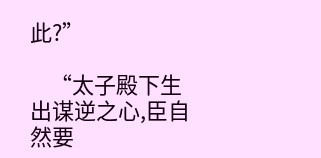此?”

    “太子殿下生出谋逆之心,臣自然要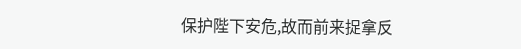保护陛下安危,故而前来捉拿反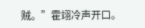贼。”霍翊冷声开口。